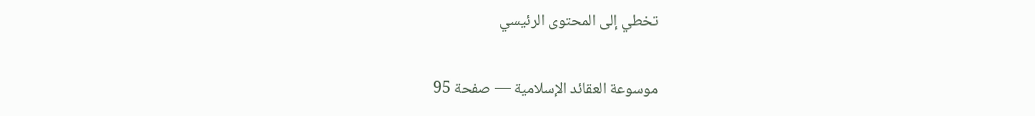تخطي إلى المحتوى الرئيسي

موسوعة العقائد الإسلامية — صفحة 95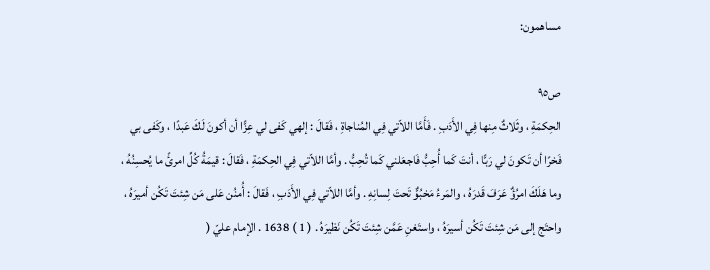مساهمون:

ص٩٥
الحِكمَةِ ، وثَلاثٌ مِنها فِي الأَدَبِ . فَأَمَّا اللاّتي فِي المُناجاةِ ، فَقالَ : إلهي كَفى لي عِزًّا أن أكونَ لَكَ عَبدًا ، وكَفى بي فَخرًا أن تَكونَ لي رَبًّا ، أنتَ كَما أُحِبُّ فَاجعَلني كَما تُحِبُّ . وأمَّا اللاّتي فِي الحِكمَةِ ، فَقالَ : قيمَةُ كُلِّ امرئً ما يُحسِنُهُ ، وما هَلَكَ امرُؤٌ عَرَفَ قَدرَهُ ، والمَرءُ مَخبُوٌّ تَحتَ لِسانِهِ . وأمَّا اللاّتي فِي الأَدَبِ ، فَقالَ : أُمنُن عَلى مَن شِئتَ تَكُن أميرَهُ ، واحتَج إلى مَن شِئتَ تَكُن أسيرَهُ ، واستَغنِ عَمَّن شِئتَ تَكُن نَظيرَهُ . ( 1 ) 1638 . الإمام عليّ (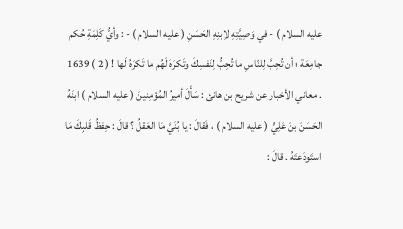عليه السلام ) - في وَصِيَّتِهِ لاِبنِهِ الحَسَنِ ( عليه السلام ) - : وأيُّ كَلِمَةِ حُكم جامِعَة ؛ أن تُحِبَّ لِلنّاسِ ما تُحِبُّ لِنَفسِكَ وتَكرَهَ لَهُم ما تَكرَهُ لَها ! ( 2 ) 1639 . معاني الأخبار عن شريح بن هانئ : سَأَلَ أميرُ المُؤمِنينَ ( عليه السلام ) ابنَهُ الحَسَنَ بنَ عَلِيٍّ ( عليه السلام ) ، فَقالَ : يا بُنَيَّ مَا العَقلُ ؟ قالَ : حِفظُ قَلبِكَ مَا استَودَعتَهُ . قالَ :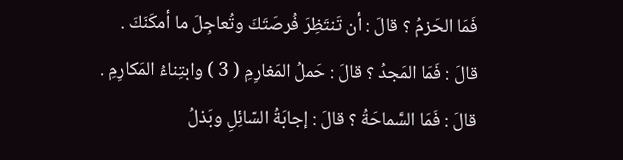فَمَا الحَزمُ ؟ قالَ : أن تَنتَظِرَ فُرصَتَكَ وتُعاجِلَ ما أمكَنَكَ . قالَ : فَمَا المَجدُ ؟ قالَ : حَملُ المَغارِمِ ( 3 ) وابتِناءُ المَكارِمِ . قالَ : فَمَا السَّماحَةُ ؟ قالَ : إجابَةُ السّائِلِ وبَذلُ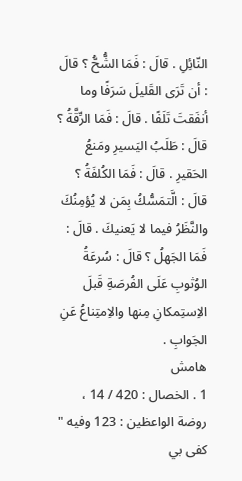النّائِلِ . قالَ : فَمَا الشُّحُّ ؟ قالَ : أن تَرَى القَليلَ سَرَفًا وما أنفَقتَ تَلَفًا . قالَ : فَمَا الرِّقَّةُ ؟ قالَ : طَلَبُ اليَسيرِ ومَنعُ الحَقيرِ . قالَ : فَمَا الكُلفَةُ ؟ قالَ : الَّتمَسُّكُ بِمَن لا يُؤمِنُكَ والنَّظَرُ فيما لا يَعنيكَ . قالَ : فَمَا الجَهلُ ؟ قالَ : سُرعَةُ الوُثوبِ عَلَى الفُرصَةِ قَبلَ الاِستِمكانِ مِنها والاِمتِناعُ عَنِ الجَوابِ .
هامش
1 . الخصال : 420 / 14 ، روضة الواعظين : 123 وفيه " كفى بي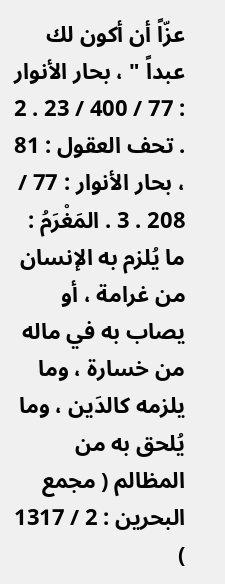عزّاً أن أكون لك عبداً " ، بحار الأنوار : 77 / 400 / 23 . 2 . تحف العقول : 81 ، بحار الأنوار : 77 / 208 . 3 . المَغْرَمُ : ما يُلزم به الإنسان من غرامة ، أو يصاب به في ماله من خسارة ، وما يلزمه كالدَين ، وما يُلحق به من المظالم ( مجمع البحرين : 2 / 1317 )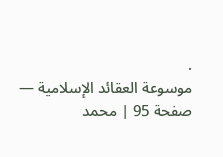.
موسوعة العقائد الإسلامية — صفحة 95 | محمد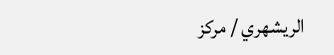الريشهري / مركز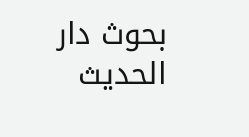بحوث دار الحديث